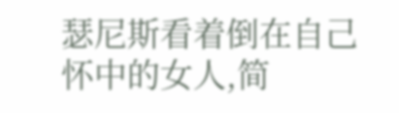瑟尼斯看着倒在自己怀中的女人,简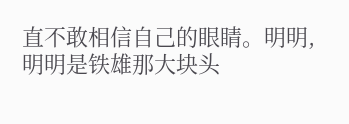直不敢相信自己的眼睛。明明,明明是铁雄那大块头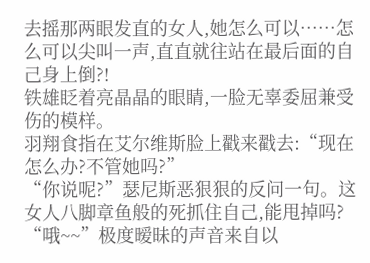去摇那两眼发直的女人,她怎么可以……怎么可以尖叫一声,直直就往站在最后面的自己身上倒?!
铁雄眨着亮晶晶的眼睛,一脸无辜委屈兼受伤的模样。
羽翔食指在艾尔维斯脸上戳来戳去:“现在怎么办?不管她吗?”
“你说呢?”瑟尼斯恶狠狠的反问一句。这女人八脚章鱼般的死抓住自己,能甩掉吗?
“哦~~”极度暧昧的声音来自以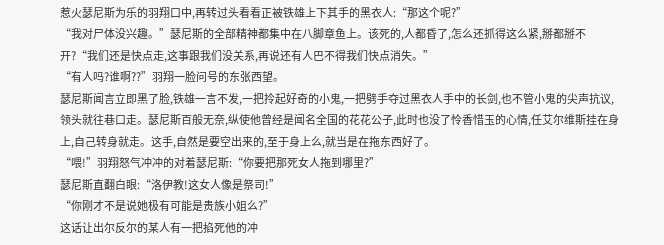惹火瑟尼斯为乐的羽翔口中,再转过头看看正被铁雄上下其手的黑衣人:“那这个呢?”
“我对尸体没兴趣。”瑟尼斯的全部精神都集中在八脚章鱼上。该死的,人都昏了,怎么还抓得这么紧,掰都掰不开?“我们还是快点走,这事跟我们没关系,再说还有人巴不得我们快点消失。”
“有人吗?谁啊??”羽翔一脸问号的东张西望。
瑟尼斯闻言立即黑了脸,铁雄一言不发,一把拎起好奇的小鬼,一把劈手夺过黑衣人手中的长剑,也不管小鬼的尖声抗议,领头就往巷口走。瑟尼斯百般无奈,纵使他曾经是闻名全国的花花公子,此时也没了怜香惜玉的心情,任艾尔维斯挂在身上,自己转身就走。这手,自然是要空出来的,至于身上么,就当是在拖东西好了。
“喂!”羽翔怒气冲冲的对着瑟尼斯:“你要把那死女人拖到哪里?”
瑟尼斯直翻白眼:“洛伊教!这女人像是祭司!”
“你刚才不是说她极有可能是贵族小姐么?”
这话让出尔反尔的某人有一把掐死他的冲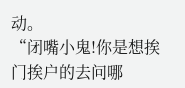动。
“闭嘴小鬼!你是想挨门挨户的去问哪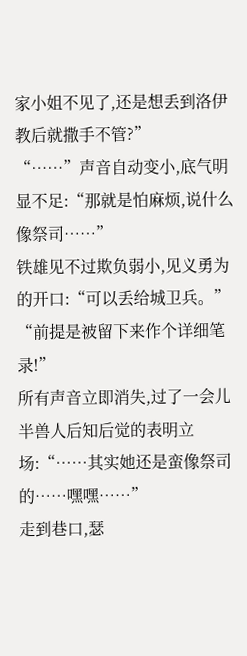家小姐不见了,还是想丢到洛伊教后就撒手不管?”
“……”声音自动变小,底气明显不足:“那就是怕麻烦,说什么像祭司……”
铁雄见不过欺负弱小,见义勇为的开口:“可以丢给城卫兵。”
“前提是被留下来作个详细笔录!”
所有声音立即消失,过了一会儿半兽人后知后觉的表明立场:“……其实她还是蛮像祭司的……嘿嘿……”
走到巷口,瑟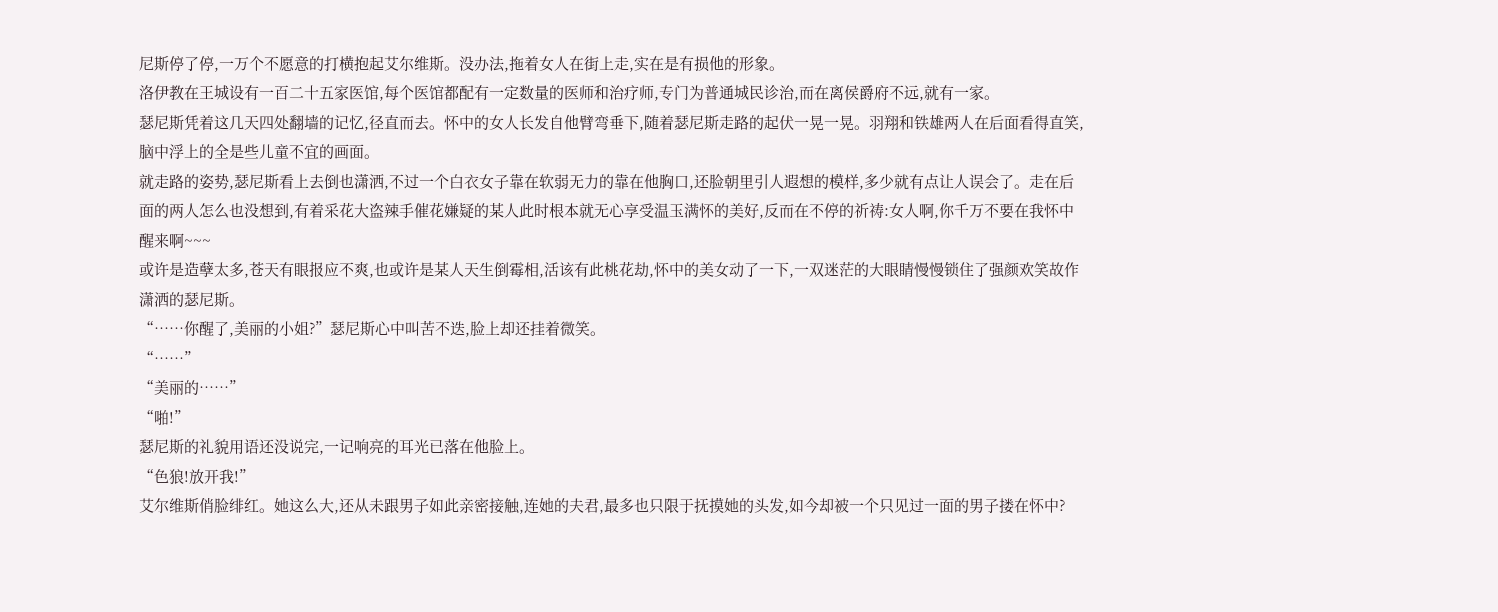尼斯停了停,一万个不愿意的打横抱起艾尔维斯。没办法,拖着女人在街上走,实在是有损他的形象。
洛伊教在王城设有一百二十五家医馆,每个医馆都配有一定数量的医师和治疗师,专门为普通城民诊治,而在离侯爵府不远,就有一家。
瑟尼斯凭着这几天四处翻墙的记忆,径直而去。怀中的女人长发自他臂弯垂下,随着瑟尼斯走路的起伏一晃一晃。羽翔和铁雄两人在后面看得直笑,脑中浮上的全是些儿童不宜的画面。
就走路的姿势,瑟尼斯看上去倒也潇洒,不过一个白衣女子靠在软弱无力的靠在他胸口,还脸朝里引人遐想的模样,多少就有点让人误会了。走在后面的两人怎么也没想到,有着采花大盗辣手催花嫌疑的某人此时根本就无心享受温玉满怀的美好,反而在不停的祈祷:女人啊,你千万不要在我怀中醒来啊~~~
或许是造孽太多,苍天有眼报应不爽,也或许是某人天生倒霉相,活该有此桃花劫,怀中的美女动了一下,一双迷茫的大眼睛慢慢锁住了强颜欢笑故作潇洒的瑟尼斯。
“……你醒了,美丽的小姐?”瑟尼斯心中叫苦不迭,脸上却还挂着微笑。
“……”
“美丽的……”
“啪!”
瑟尼斯的礼貌用语还没说完,一记响亮的耳光已落在他脸上。
“色狼!放开我!”
艾尔维斯俏脸绯红。她这么大,还从未跟男子如此亲密接触,连她的夫君,最多也只限于抚摸她的头发,如今却被一个只见过一面的男子搂在怀中?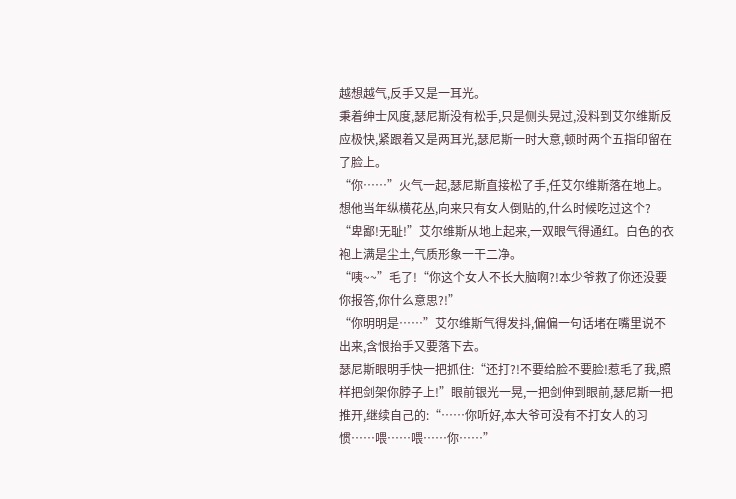越想越气,反手又是一耳光。
秉着绅士风度,瑟尼斯没有松手,只是侧头晃过,没料到艾尔维斯反应极快,紧跟着又是两耳光,瑟尼斯一时大意,顿时两个五指印留在了脸上。
“你……”火气一起,瑟尼斯直接松了手,任艾尔维斯落在地上。想他当年纵横花丛,向来只有女人倒贴的,什么时候吃过这个?
“卑鄙!无耻!”艾尔维斯从地上起来,一双眼气得通红。白色的衣袍上满是尘土,气质形象一干二净。
“咦~~”毛了!“你这个女人不长大脑啊?!本少爷救了你还没要你报答,你什么意思?!”
“你明明是……”艾尔维斯气得发抖,偏偏一句话堵在嘴里说不出来,含恨抬手又要落下去。
瑟尼斯眼明手快一把抓住:“还打?!不要给脸不要脸!惹毛了我,照样把剑架你脖子上!”眼前银光一晃,一把剑伸到眼前,瑟尼斯一把推开,继续自己的:“……你听好,本大爷可没有不打女人的习惯……喂……喂……你……”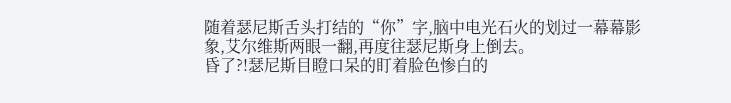随着瑟尼斯舌头打结的“你”字,脑中电光石火的划过一幕幕影象,艾尔维斯两眼一翻,再度往瑟尼斯身上倒去。
昏了?!瑟尼斯目瞪口呆的盯着脸色惨白的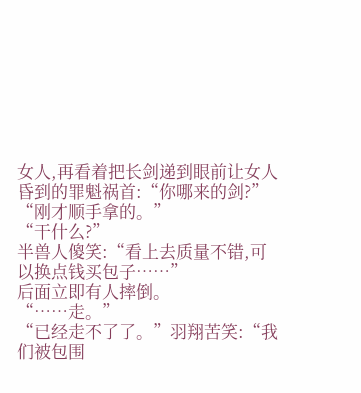女人,再看着把长剑递到眼前让女人昏到的罪魁祸首:“你哪来的剑?”
“刚才顺手拿的。”
“干什么?”
半兽人傻笑:“看上去质量不错,可以换点钱买包子……”
后面立即有人摔倒。
“……走。”
“已经走不了了。”羽翔苦笑:“我们被包围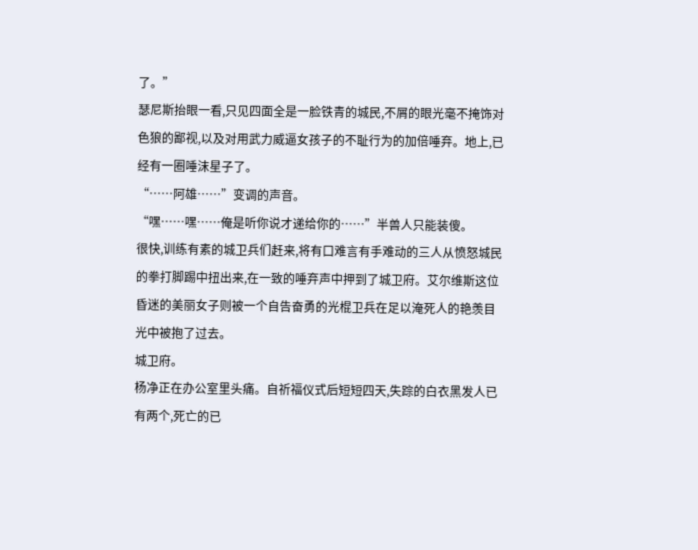了。”
瑟尼斯抬眼一看,只见四面全是一脸铁青的城民,不屑的眼光毫不掩饰对色狼的鄙视,以及对用武力威逼女孩子的不耻行为的加倍唾弃。地上,已经有一圈唾沫星子了。
“……阿雄……”变调的声音。
“嘿……嘿……俺是听你说才递给你的……”半兽人只能装傻。
很快,训练有素的城卫兵们赶来,将有口难言有手难动的三人从愤怒城民的拳打脚踢中扭出来,在一致的唾弃声中押到了城卫府。艾尔维斯这位昏迷的美丽女子则被一个自告奋勇的光棍卫兵在足以淹死人的艳羡目光中被抱了过去。
城卫府。
杨净正在办公室里头痛。自祈福仪式后短短四天,失踪的白衣黑发人已有两个,死亡的已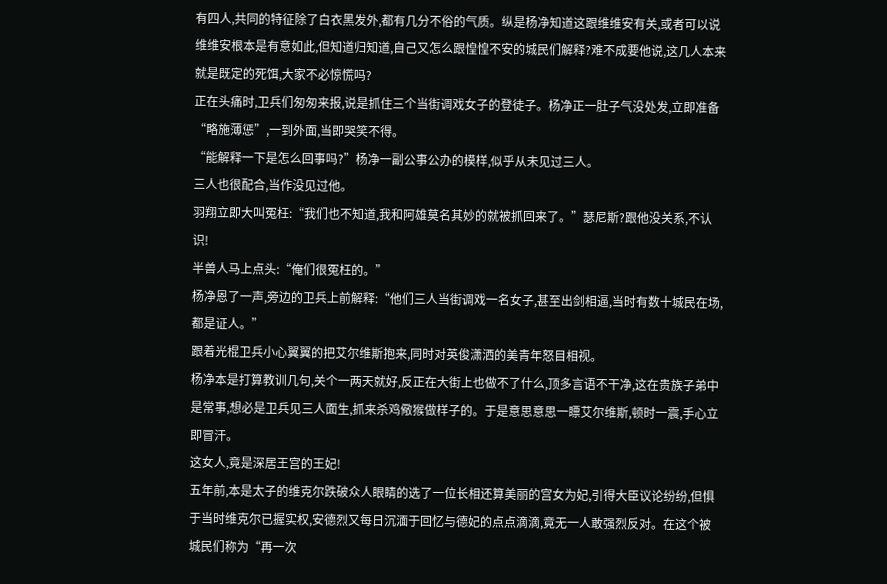有四人,共同的特征除了白衣黑发外,都有几分不俗的气质。纵是杨净知道这跟维维安有关,或者可以说维维安根本是有意如此,但知道归知道,自己又怎么跟惶惶不安的城民们解释?难不成要他说,这几人本来就是既定的死饵,大家不必惊慌吗?
正在头痛时,卫兵们匆匆来报,说是抓住三个当街调戏女子的登徒子。杨净正一肚子气没处发,立即准备“略施薄惩”,一到外面,当即哭笑不得。
“能解释一下是怎么回事吗?”杨净一副公事公办的模样,似乎从未见过三人。
三人也很配合,当作没见过他。
羽翔立即大叫冤枉:“我们也不知道,我和阿雄莫名其妙的就被抓回来了。”瑟尼斯?跟他没关系,不认识!
半兽人马上点头:“俺们很冤枉的。”
杨净恩了一声,旁边的卫兵上前解释:“他们三人当街调戏一名女子,甚至出剑相逼,当时有数十城民在场,都是证人。”
跟着光棍卫兵小心翼翼的把艾尔维斯抱来,同时对英俊潇洒的美青年怒目相视。
杨净本是打算教训几句,关个一两天就好,反正在大街上也做不了什么,顶多言语不干净,这在贵族子弟中是常事,想必是卫兵见三人面生,抓来杀鸡儆猴做样子的。于是意思意思一瞟艾尔维斯,顿时一震,手心立即冒汗。
这女人,竟是深居王宫的王妃!
五年前,本是太子的维克尔跌破众人眼睛的选了一位长相还算美丽的宫女为妃,引得大臣议论纷纷,但惧于当时维克尔已握实权,安德烈又每日沉湎于回忆与德妃的点点滴滴,竟无一人敢强烈反对。在这个被城民们称为“再一次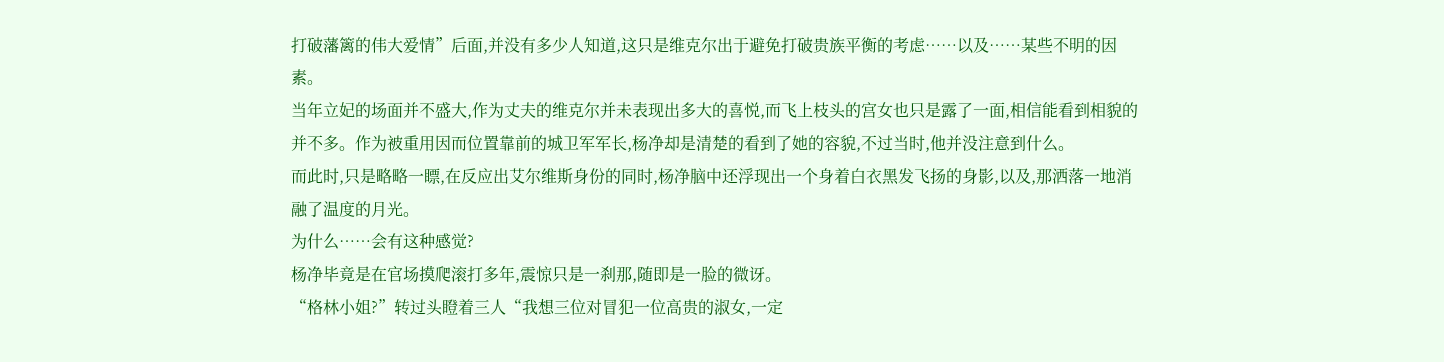打破藩篱的伟大爱情”后面,并没有多少人知道,这只是维克尔出于避免打破贵族平衡的考虑……以及……某些不明的因素。
当年立妃的场面并不盛大,作为丈夫的维克尔并未表现出多大的喜悦,而飞上枝头的宫女也只是露了一面,相信能看到相貌的并不多。作为被重用因而位置靠前的城卫军军长,杨净却是清楚的看到了她的容貌,不过当时,他并没注意到什么。
而此时,只是略略一瞟,在反应出艾尔维斯身份的同时,杨净脑中还浮现出一个身着白衣黑发飞扬的身影,以及,那洒落一地消融了温度的月光。
为什么……会有这种感觉?
杨净毕竟是在官场摸爬滚打多年,震惊只是一刹那,随即是一脸的微讶。
“格林小姐?”转过头瞪着三人“我想三位对冒犯一位高贵的淑女,一定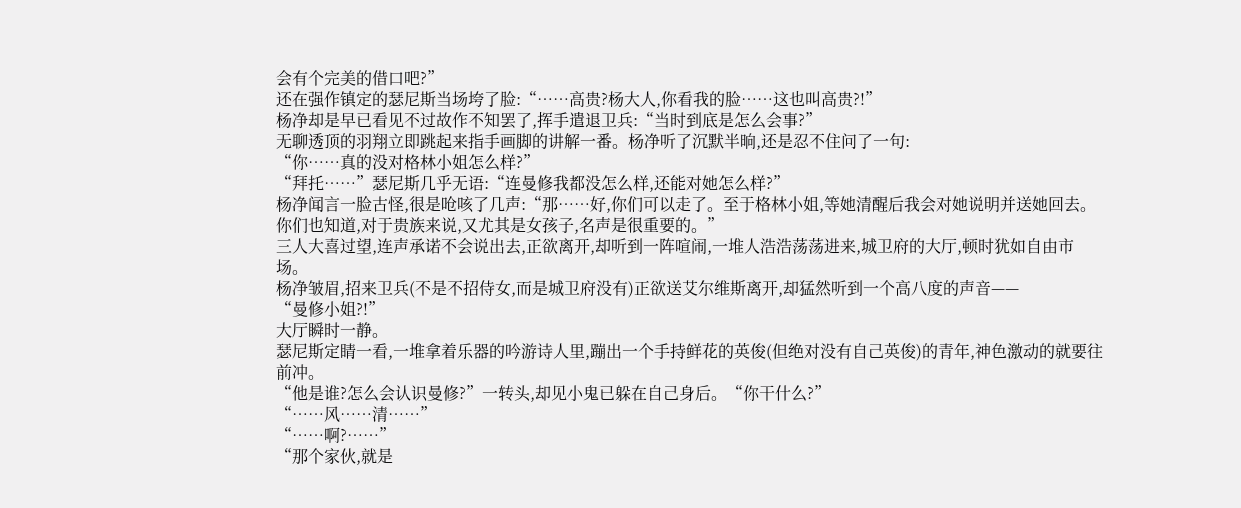会有个完美的借口吧?”
还在强作镇定的瑟尼斯当场垮了脸:“……高贵?杨大人,你看我的脸……这也叫高贵?!”
杨净却是早已看见不过故作不知罢了,挥手遣退卫兵:“当时到底是怎么会事?”
无聊透顶的羽翔立即跳起来指手画脚的讲解一番。杨净听了沉默半晌,还是忍不住问了一句:
“你……真的没对格林小姐怎么样?”
“拜托……”瑟尼斯几乎无语:“连曼修我都没怎么样,还能对她怎么样?”
杨净闻言一脸古怪,很是呛咳了几声:“那……好,你们可以走了。至于格林小姐,等她清醒后我会对她说明并送她回去。你们也知道,对于贵族来说,又尤其是女孩子,名声是很重要的。”
三人大喜过望,连声承诺不会说出去,正欲离开,却听到一阵喧闹,一堆人浩浩荡荡进来,城卫府的大厅,顿时犹如自由市场。
杨净皱眉,招来卫兵(不是不招侍女,而是城卫府没有)正欲送艾尔维斯离开,却猛然听到一个高八度的声音——
“曼修小姐?!”
大厅瞬时一静。
瑟尼斯定睛一看,一堆拿着乐器的吟游诗人里,蹦出一个手持鲜花的英俊(但绝对没有自己英俊)的青年,神色激动的就要往前冲。
“他是谁?怎么会认识曼修?”一转头,却见小鬼已躲在自己身后。“你干什么?”
“……风……清……”
“……啊?……”
“那个家伙,就是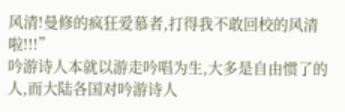风清!曼修的疯狂爱慕者,打得我不敢回校的风清啦!!!”
吟游诗人本就以游走吟唱为生,大多是自由惯了的人,而大陆各国对吟游诗人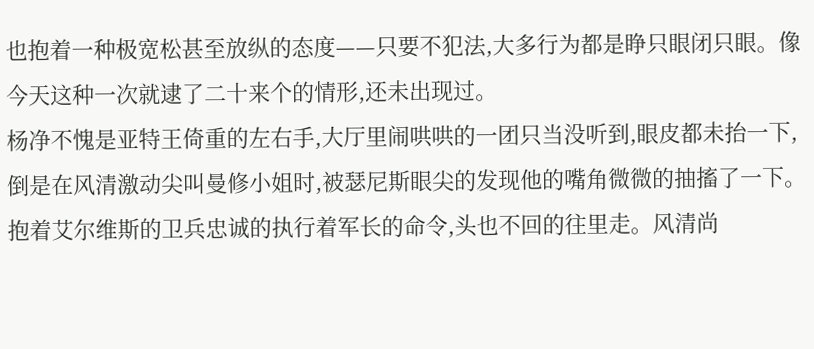也抱着一种极宽松甚至放纵的态度——只要不犯法,大多行为都是睁只眼闭只眼。像今天这种一次就逮了二十来个的情形,还未出现过。
杨净不愧是亚特王倚重的左右手,大厅里闹哄哄的一团只当没听到,眼皮都未抬一下,倒是在风清激动尖叫曼修小姐时,被瑟尼斯眼尖的发现他的嘴角微微的抽搐了一下。
抱着艾尔维斯的卫兵忠诚的执行着军长的命令,头也不回的往里走。风清尚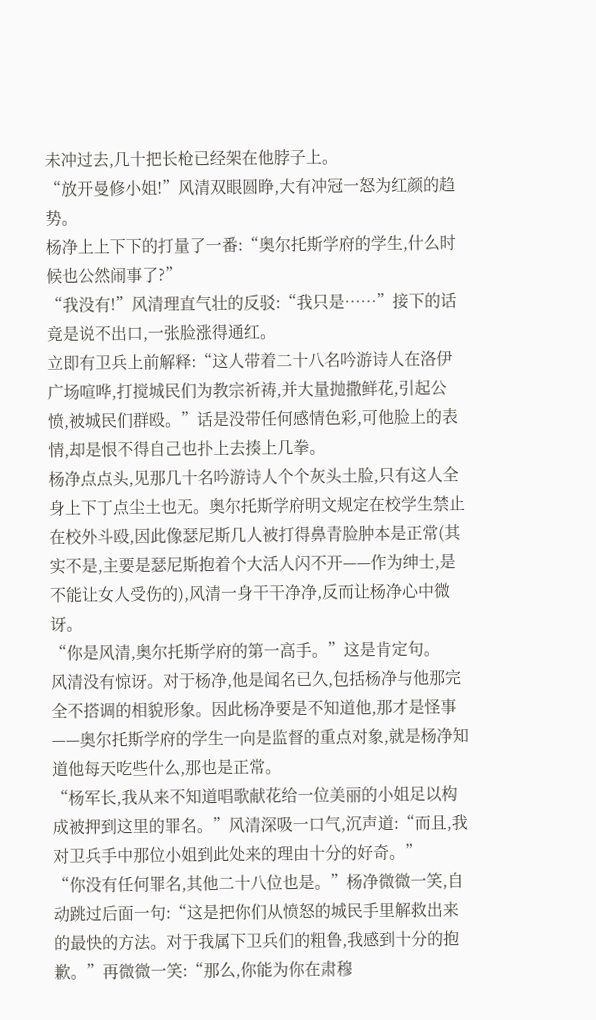未冲过去,几十把长枪已经架在他脖子上。
“放开曼修小姐!”风清双眼圆睁,大有冲冠一怒为红颜的趋势。
杨净上上下下的打量了一番:“奥尔托斯学府的学生,什么时候也公然闹事了?”
“我没有!”风清理直气壮的反驳:“我只是……”接下的话竟是说不出口,一张脸涨得通红。
立即有卫兵上前解释:“这人带着二十八名吟游诗人在洛伊广场喧哗,打搅城民们为教宗祈祷,并大量抛撒鲜花,引起公愤,被城民们群殴。”话是没带任何感情色彩,可他脸上的表情,却是恨不得自己也扑上去揍上几拳。
杨净点点头,见那几十名吟游诗人个个灰头土脸,只有这人全身上下丁点尘土也无。奥尔托斯学府明文规定在校学生禁止在校外斗殴,因此像瑟尼斯几人被打得鼻青脸肿本是正常(其实不是,主要是瑟尼斯抱着个大活人闪不开——作为绅士,是不能让女人受伤的),风清一身干干净净,反而让杨净心中微讶。
“你是风清,奥尔托斯学府的第一高手。”这是肯定句。
风清没有惊讶。对于杨净,他是闻名已久,包括杨净与他那完全不搭调的相貌形象。因此杨净要是不知道他,那才是怪事——奥尔托斯学府的学生一向是监督的重点对象,就是杨净知道他每天吃些什么,那也是正常。
“杨军长,我从来不知道唱歌献花给一位美丽的小姐足以构成被押到这里的罪名。”风清深吸一口气,沉声道:“而且,我对卫兵手中那位小姐到此处来的理由十分的好奇。”
“你没有任何罪名,其他二十八位也是。”杨净微微一笑,自动跳过后面一句:“这是把你们从愤怒的城民手里解救出来的最快的方法。对于我属下卫兵们的粗鲁,我感到十分的抱歉。”再微微一笑:“那么,你能为你在肃穆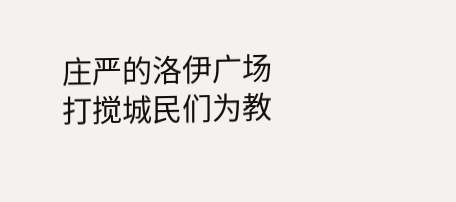庄严的洛伊广场打搅城民们为教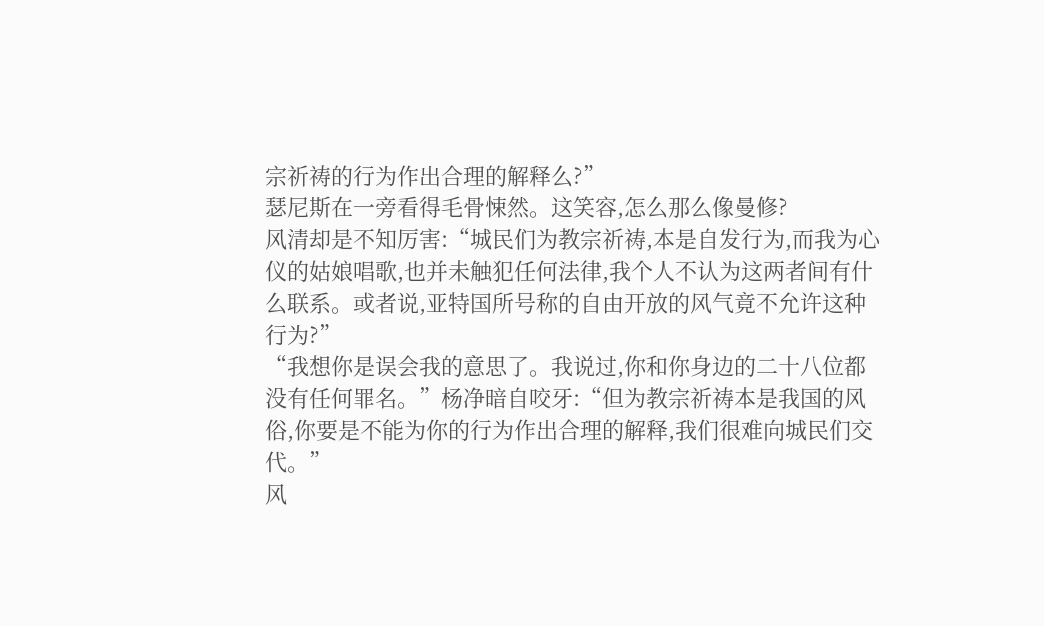宗祈祷的行为作出合理的解释么?”
瑟尼斯在一旁看得毛骨悚然。这笑容,怎么那么像曼修?
风清却是不知厉害:“城民们为教宗祈祷,本是自发行为,而我为心仪的姑娘唱歌,也并未触犯任何法律,我个人不认为这两者间有什么联系。或者说,亚特国所号称的自由开放的风气竟不允许这种行为?”
“我想你是误会我的意思了。我说过,你和你身边的二十八位都没有任何罪名。”杨净暗自咬牙:“但为教宗祈祷本是我国的风俗,你要是不能为你的行为作出合理的解释,我们很难向城民们交代。”
风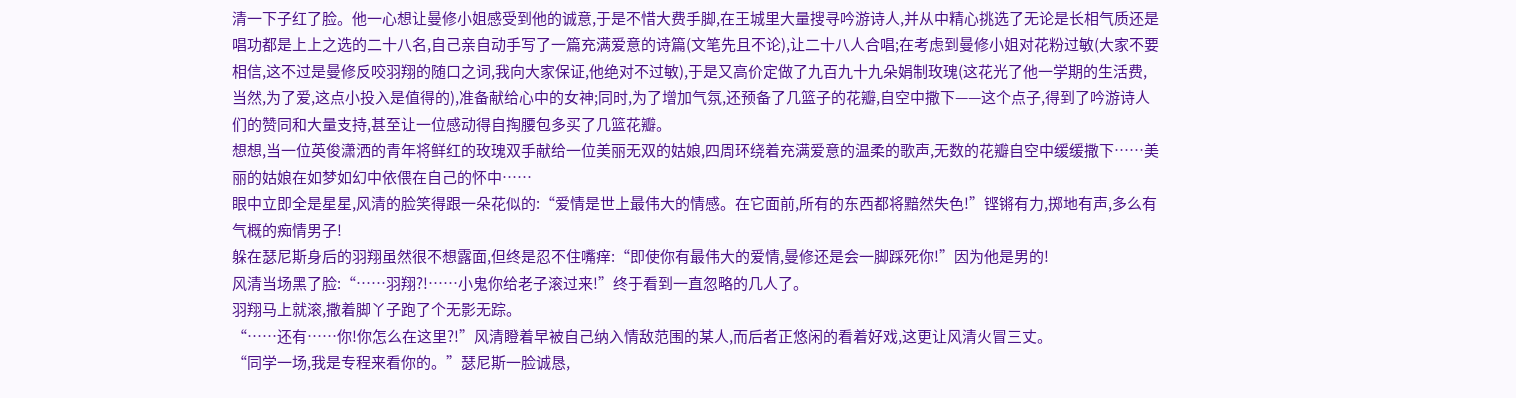清一下子红了脸。他一心想让曼修小姐感受到他的诚意,于是不惜大费手脚,在王城里大量搜寻吟游诗人,并从中精心挑选了无论是长相气质还是唱功都是上上之选的二十八名,自己亲自动手写了一篇充满爱意的诗篇(文笔先且不论),让二十八人合唱;在考虑到曼修小姐对花粉过敏(大家不要相信,这不过是曼修反咬羽翔的随口之词,我向大家保证,他绝对不过敏),于是又高价定做了九百九十九朵娟制玫瑰(这花光了他一学期的生活费,当然,为了爱,这点小投入是值得的),准备献给心中的女神;同时,为了增加气氛,还预备了几篮子的花瓣,自空中撒下——这个点子,得到了吟游诗人们的赞同和大量支持,甚至让一位感动得自掏腰包多买了几篮花瓣。
想想,当一位英俊潇洒的青年将鲜红的玫瑰双手献给一位美丽无双的姑娘,四周环绕着充满爱意的温柔的歌声,无数的花瓣自空中缓缓撒下……美丽的姑娘在如梦如幻中依偎在自己的怀中……
眼中立即全是星星,风清的脸笑得跟一朵花似的:“爱情是世上最伟大的情感。在它面前,所有的东西都将黯然失色!”铿锵有力,掷地有声,多么有气概的痴情男子!
躲在瑟尼斯身后的羽翔虽然很不想露面,但终是忍不住嘴痒:“即使你有最伟大的爱情,曼修还是会一脚踩死你!”因为他是男的!
风清当场黑了脸:“……羽翔?!……小鬼你给老子滚过来!”终于看到一直忽略的几人了。
羽翔马上就滚,撒着脚丫子跑了个无影无踪。
“……还有……你!你怎么在这里?!”风清瞪着早被自己纳入情敌范围的某人,而后者正悠闲的看着好戏,这更让风清火冒三丈。
“同学一场,我是专程来看你的。”瑟尼斯一脸诚恳,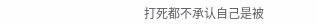打死都不承认自己是被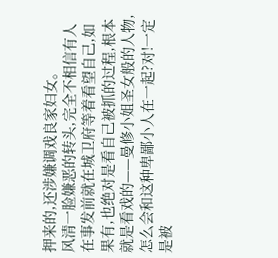押来的,还涉嫌调戏良家妇女。
风清一脸嫌恶的转头,完全不相信有人在事发前就在城卫府等着看望自己,如果有,也绝对是看自己被抓的过程,根本就是看戏的——曼修小姐圣女般的人物,怎么会和这种卑鄙小人在一起?对!一定是被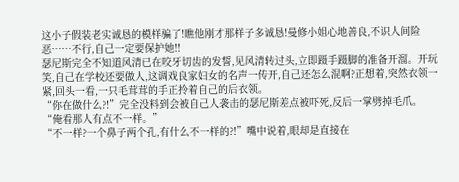这小子假装老实诚恳的模样骗了!瞧他刚才那样子多诚恳!曼修小姐心地善良,不识人间险恶……不行,自己一定要保护她!!
瑟尼斯完全不知道风清已在咬牙切齿的发誓,见风清转过头,立即蹑手蹑脚的准备开溜。开玩笑,自己在学校还要做人,这调戏良家妇女的名声一传开,自己还怎么混啊?正想着,突然衣领一紧,回头一看,一只毛茸茸的手正拎着自己的后衣领。
“你在做什么?!”完全没料到会被自己人袭击的瑟尼斯差点被吓死,反后一掌劈掉毛爪。
“俺看那人有点不一样。”
“不一样?一个鼻子两个孔,有什么不一样的?!”嘴中说着,眼却是直接在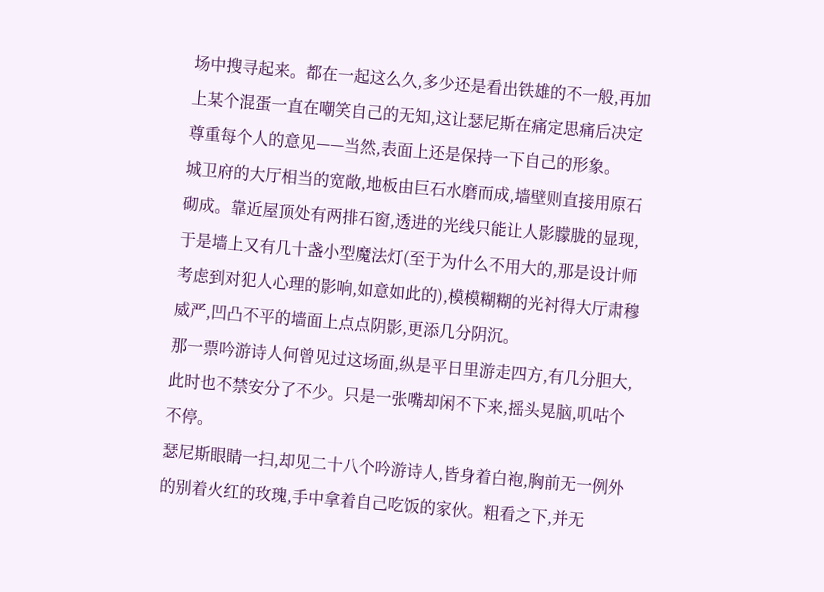场中搜寻起来。都在一起这么久,多少还是看出铁雄的不一般,再加上某个混蛋一直在嘲笑自己的无知,这让瑟尼斯在痛定思痛后决定尊重每个人的意见——当然,表面上还是保持一下自己的形象。
城卫府的大厅相当的宽敞,地板由巨石水磨而成,墙壁则直接用原石砌成。靠近屋顶处有两排石窗,透进的光线只能让人影朦胧的显现,于是墙上又有几十盏小型魔法灯(至于为什么不用大的,那是设计师考虑到对犯人心理的影响,如意如此的),模模糊糊的光衬得大厅肃穆威严,凹凸不平的墙面上点点阴影,更添几分阴沉。
那一票吟游诗人何曾见过这场面,纵是平日里游走四方,有几分胆大,此时也不禁安分了不少。只是一张嘴却闲不下来,摇头晃脑,叽咕个不停。
瑟尼斯眼睛一扫,却见二十八个吟游诗人,皆身着白袍,胸前无一例外的别着火红的玫瑰,手中拿着自己吃饭的家伙。粗看之下,并无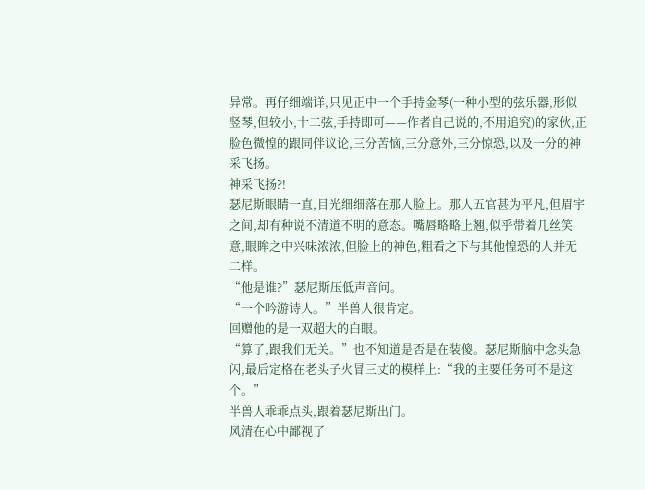异常。再仔细端详,只见正中一个手持金琴(一种小型的弦乐器,形似竖琴,但较小,十二弦,手持即可——作者自己说的,不用追究)的家伙,正脸色微惶的跟同伴议论,三分苦恼,三分意外,三分惊恐,以及一分的神采飞扬。
神采飞扬?!
瑟尼斯眼睛一直,目光细细落在那人脸上。那人五官甚为平凡,但眉宇之间,却有种说不清道不明的意态。嘴唇略略上翘,似乎带着几丝笑意,眼眸之中兴味浓浓,但脸上的神色,粗看之下与其他惶恐的人并无二样。
“他是谁?”瑟尼斯压低声音问。
“一个吟游诗人。”半兽人很肯定。
回赠他的是一双超大的白眼。
“算了,跟我们无关。”也不知道是否是在装傻。瑟尼斯脑中念头急闪,最后定格在老头子火冒三丈的模样上:“我的主要任务可不是这个。”
半兽人乖乖点头,跟着瑟尼斯出门。
风清在心中鄙视了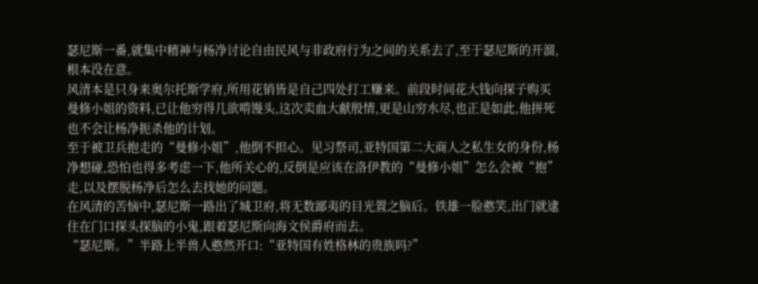瑟尼斯一番,就集中精神与杨净讨论自由民风与非政府行为之间的关系去了,至于瑟尼斯的开溜,根本没在意。
风清本是只身来奥尔托斯学府,所用花销皆是自己四处打工赚来。前段时间花大钱向探子购买曼修小姐的资料,已让他穷得几欲啃馒头,这次卖血大献殷情,更是山穷水尽,也正是如此,他拼死也不会让杨净扼杀他的计划。
至于被卫兵抱走的“曼修小姐”,他倒不担心。见习祭司,亚特国第二大商人之私生女的身份,杨净想碰,恐怕也得多考虑一下,他所关心的,反倒是应该在洛伊教的“曼修小姐”怎么会被“抱”走,以及摆脱杨净后怎么去找她的问题。
在风清的苦恼中,瑟尼斯一路出了城卫府,将无数鄙夷的目光置之脑后。铁雄一脸憨笑,出门就逮住在门口探头探脑的小鬼,跟着瑟尼斯向海文侯爵府而去。
“瑟尼斯。”半路上半兽人憨然开口:“亚特国有姓格林的贵族吗?”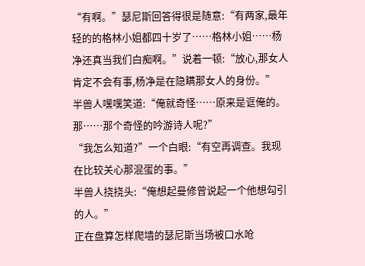“有啊。”瑟尼斯回答得很是随意:“有两家,最年轻的的格林小姐都四十岁了……格林小姐……杨净还真当我们白痴啊。”说着一顿:“放心,那女人肯定不会有事,杨净是在隐瞒那女人的身份。”
半兽人嘿嘿笑道:“俺就奇怪……原来是诓俺的。那……那个奇怪的吟游诗人呢?”
“我怎么知道?”一个白眼:“有空再调查。我现在比较关心那混蛋的事。”
半兽人挠挠头:“俺想起曼修曾说起一个他想勾引的人。”
正在盘算怎样爬墙的瑟尼斯当场被口水呛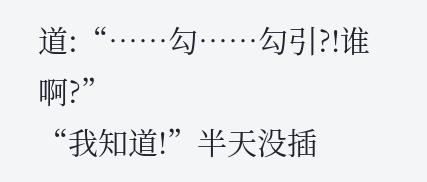道:“……勾……勾引?!谁啊?”
“我知道!”半天没插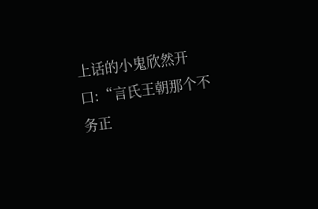上话的小鬼欣然开口:“言氏王朝那个不务正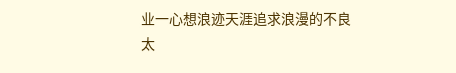业一心想浪迹天涯追求浪漫的不良太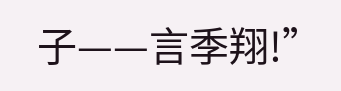子——言季翔!”